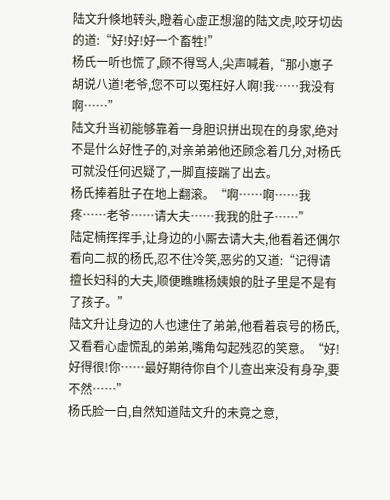陆文升倏地转头,瞪着心虚正想溜的陆文虎,咬牙切齿的道:“好!好!好一个畜牲!”
杨氏一听也慌了,顾不得骂人,尖声喊着,“那小崽子胡说八道!老爷,您不可以冤枉好人啊!我……我没有啊……”
陆文升当初能够靠着一身胆识拼出现在的身家,绝对不是什么好性子的,对亲弟弟他还顾念着几分,对杨氏可就没任何迟疑了,一脚直接踹了出去。
杨氏捧着肚子在地上翻滚。“啊……啊……我疼……老爷……请大夫……我我的肚子……”
陆定楠挥挥手,让身边的小厮去请大夫,他看着还偶尔看向二叔的杨氏,忍不住冷笑,恶劣的又道:“记得请擅长妇科的大夫,顺便瞧瞧杨姨娘的肚子里是不是有了孩子。”
陆文升让身边的人也逮住了弟弟,他看着哀号的杨氏,又看看心虚慌乱的弟弟,嘴角勾起残忍的笑意。“好!好得很!你……最好期待你自个儿查出来没有身孕,要不然……”
杨氏脸一白,自然知道陆文升的未竟之意,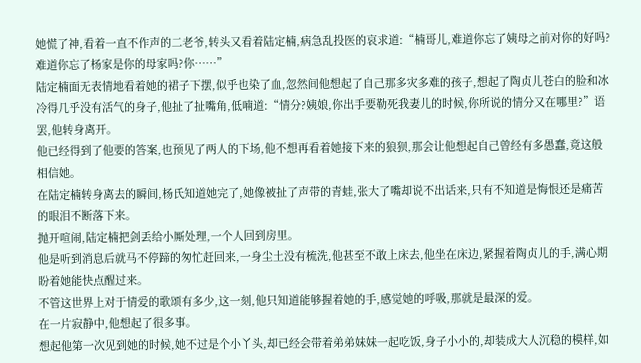她慌了神,看着一直不作声的二老爷,转头又看着陆定楠,病急乱投医的哀求道:“楠哥儿,难道你忘了姨母之前对你的好吗?难道你忘了杨家是你的母家吗?你……”
陆定楠面无表情地看着她的裙子下摆,似乎也染了血,忽然间他想起了自己那多灾多难的孩子,想起了陶贞儿苍白的脸和冰冷得几乎没有活气的身子,他扯了扯嘴角,低喃道:“情分?姨娘,你出手要勒死我妻儿的时候,你所说的情分又在哪里?”语罢,他转身离开。
他已经得到了他要的答案,也预见了两人的下场,他不想再看着她接下来的狼狈,那会让他想起自己曾经有多愚蠢,竟这般相信她。
在陆定楠转身离去的瞬间,杨氏知道她完了,她像被扯了声带的青蛙,张大了嘴却说不出话来,只有不知道是悔恨还是痛苦的眼泪不断落下来。
抛开喧闹,陆定楠把剑丢给小厮处理,一个人回到房里。
他是听到消息后就马不停蹄的匆忙赶回来,一身尘土没有梳洗,他甚至不敢上床去,他坐在床边,紧握着陶贞儿的手,满心期盼着她能快点醒过来。
不管这世界上对于情爱的歌颂有多少,这一刻,他只知道能够握着她的手,感觉她的呼吸,那就是最深的爱。
在一片寂静中,他想起了很多事。
想起他第一次见到她的时候,她不过是个小丫头,却已经会带着弟弟妹妹一起吃饭,身子小小的,却装成大人沉稳的模样,如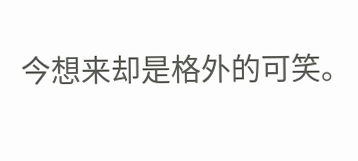今想来却是格外的可笑。